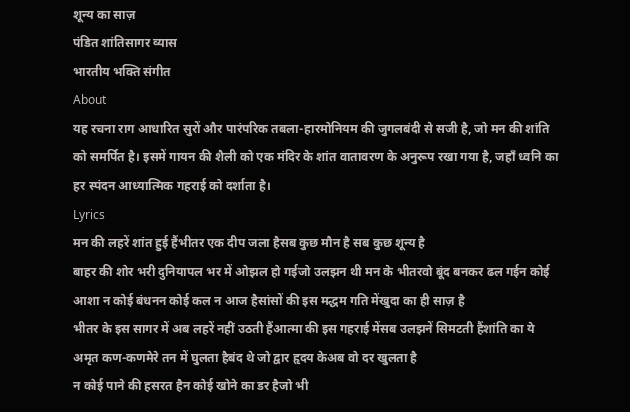शून्य का साज़
पंडित शांतिसागर व्यास
भारतीय भक्ति संगीत
About
यह रचना राग आधारित सुरों और पारंपरिक तबला-हारमोनियम की जुगलबंदी से सजी है, जो मन की शांति को समर्पित है। इसमें गायन की शैली को एक मंदिर के शांत वातावरण के अनुरूप रखा गया है, जहाँ ध्वनि का हर स्पंदन आध्यात्मिक गहराई को दर्शाता है।
Lyrics
मन की लहरें शांत हुई हैंभीतर एक दीप जला हैसब कुछ मौन है सब कुछ शून्य है
बाहर की शोर भरी दुनियापल भर में ओझल हो गईजो उलझन थी मन के भीतरवो बूंद बनकर ढल गईन कोई आशा न कोई बंधनन कोई कल न आज हैसांसों की इस मद्धम गति मेंखुदा का ही साज़ है
भीतर के इस सागर में अब लहरें नहीं उठती हैंआत्मा की इस गहराई मेंसब उलझनें सिमटती हैंशांति का ये अमृत कण-कणमेरे तन में घुलता हैबंद थे जो द्वार हृदय केअब वो दर खुलता है
न कोई पाने की हसरत हैन कोई खोने का डर हैजो भी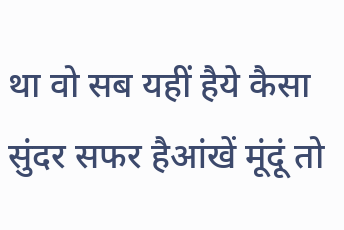था वो सब यहीं हैये कैसा सुंदर सफर हैआंखें मूंदूं तो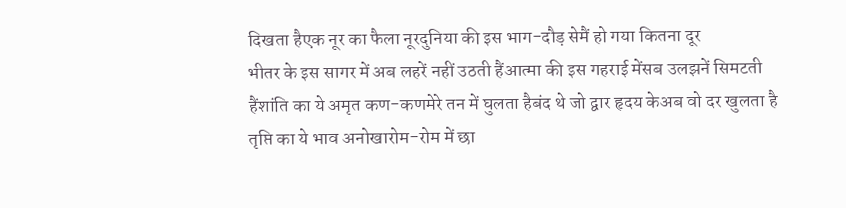दिखता हैएक नूर का फैला नूरदुनिया की इस भाग-दौड़ सेमैं हो गया कितना दूर
भीतर के इस सागर में अब लहरें नहीं उठती हैंआत्मा की इस गहराई मेंसब उलझनें सिमटती हैंशांति का ये अमृत कण-कणमेरे तन में घुलता हैबंद थे जो द्वार हृदय केअब वो दर खुलता है
तृप्ति का ये भाव अनोखारोम-रोम में छा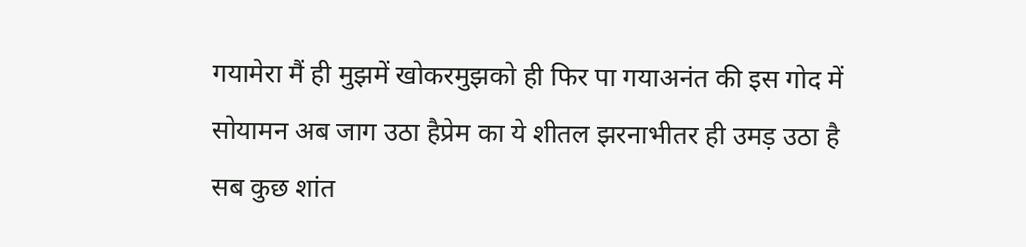गयामेरा मैं ही मुझमें खोकरमुझको ही फिर पा गयाअनंत की इस गोद में सोयामन अब जाग उठा हैप्रेम का ये शीतल झरनाभीतर ही उमड़ उठा है
सब कुछ शांत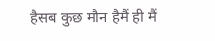हैसब कुछ मौन हैमैं ही मैं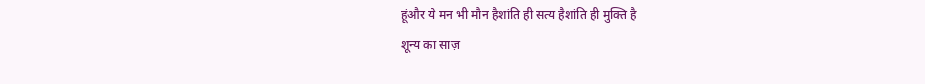हूंऔर ये मन भी मौन हैशांति ही सत्य हैशांति ही मुक्ति है
शून्य का साज़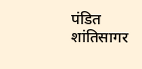पंडित शांतिसागर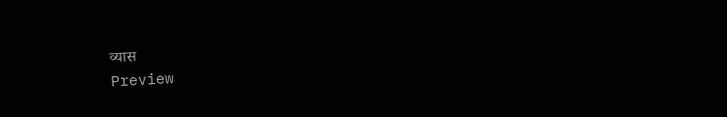व्यास
Preview